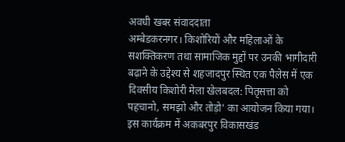अवधी खबर संवाददाता
अम्बेडकरनगर। किशोरियों और महिलाओं के सशक्तिकरण तथा सामाजिक मुद्दों पर उनकी भागीदारी बढ़ाने के उद्देश्य से शहजादपुर स्थित एक पैलेस में एक दिवसीय किशोरी मेला खेलबदल: पितृसत्ता को पहचानो, समझो और तोड़ो’ का आयोजन किया गया। इस कार्यक्रम में अकबरपुर विकासखंड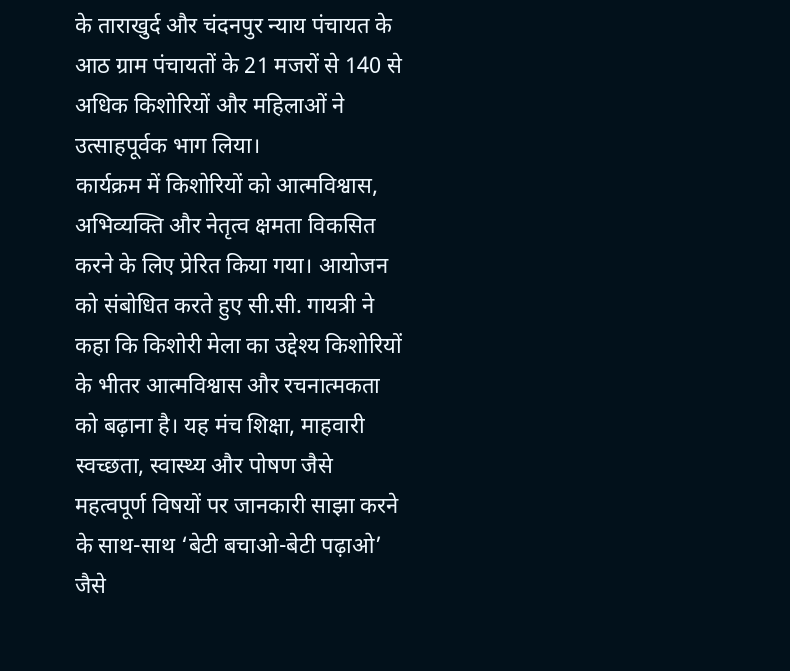के ताराखुर्द और चंदनपुर न्याय पंचायत के आठ ग्राम पंचायतों के 21 मजरों से 140 से अधिक किशोरियों और महिलाओं ने उत्साहपूर्वक भाग लिया।
कार्यक्रम में किशोरियों को आत्मविश्वास, अभिव्यक्ति और नेतृत्व क्षमता विकसित करने के लिए प्रेरित किया गया। आयोजन को संबोधित करते हुए सी.सी. गायत्री ने कहा कि किशोरी मेला का उद्देश्य किशोरियों के भीतर आत्मविश्वास और रचनात्मकता को बढ़ाना है। यह मंच शिक्षा, माहवारी स्वच्छता, स्वास्थ्य और पोषण जैसे महत्वपूर्ण विषयों पर जानकारी साझा करने के साथ-साथ ‘बेटी बचाओ-बेटी पढ़ाओ’ जैसे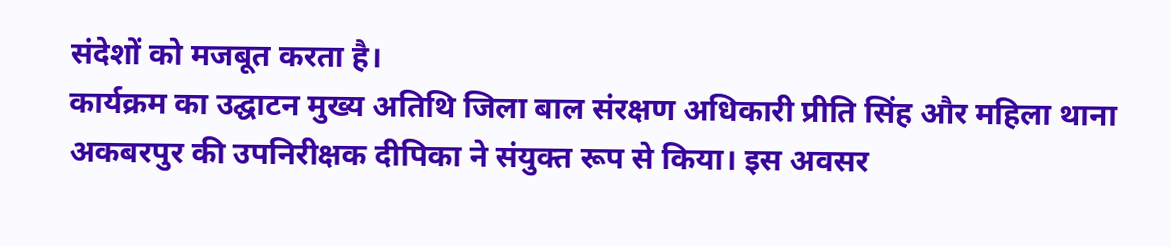संदेशों को मजबूत करता है।
कार्यक्रम का उद्घाटन मुख्य अतिथि जिला बाल संरक्षण अधिकारी प्रीति सिंह और महिला थाना अकबरपुर की उपनिरीक्षक दीपिका ने संयुक्त रूप से किया। इस अवसर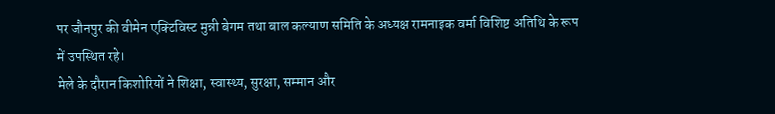पर जौनपुर की वीमेन एक्टिविस्ट मुन्नी बेगम तथा बाल कल्याण समिति के अध्यक्ष रामनाइक वर्मा विशिष्ट अतिथि के रूप में उपस्थित रहे।
मेले के दौरान किशोरियों ने शिक्षा, स्वास्थ्य, सुरक्षा, सम्मान और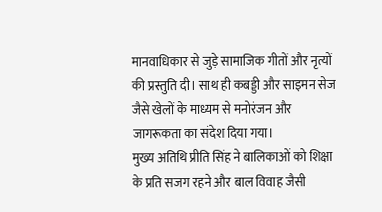मानवाधिकार से जुड़े सामाजिक गीतों और नृत्यों की प्रस्तुति दी। साथ ही कबड्डी और साइमन सेज जैसे खेलों के माध्यम से मनोरंजन और जागरूकता का संदेश दिया गया।
मुख्य अतिथि प्रीति सिंह ने बालिकाओं को शिक्षा के प्रति सजग रहने और बाल विवाह जैसी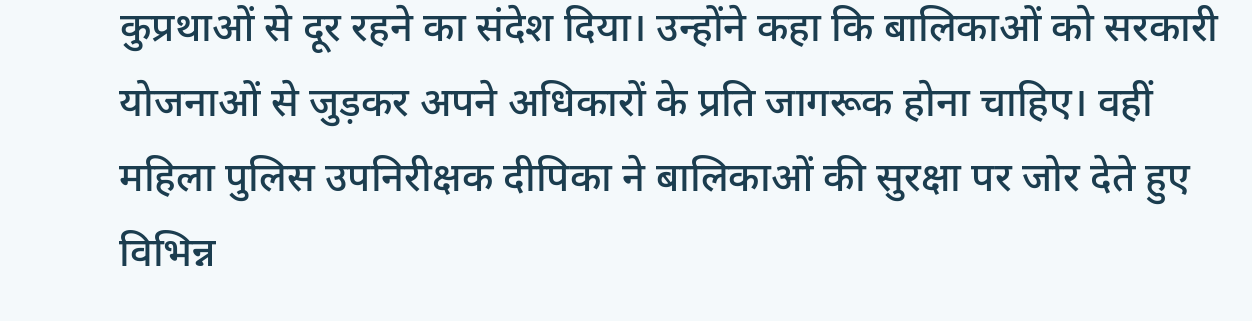कुप्रथाओं से दूर रहने का संदेश दिया। उन्होंने कहा कि बालिकाओं को सरकारी योजनाओं से जुड़कर अपने अधिकारों के प्रति जागरूक होना चाहिए। वहीं महिला पुलिस उपनिरीक्षक दीपिका ने बालिकाओं की सुरक्षा पर जोर देते हुए विभिन्न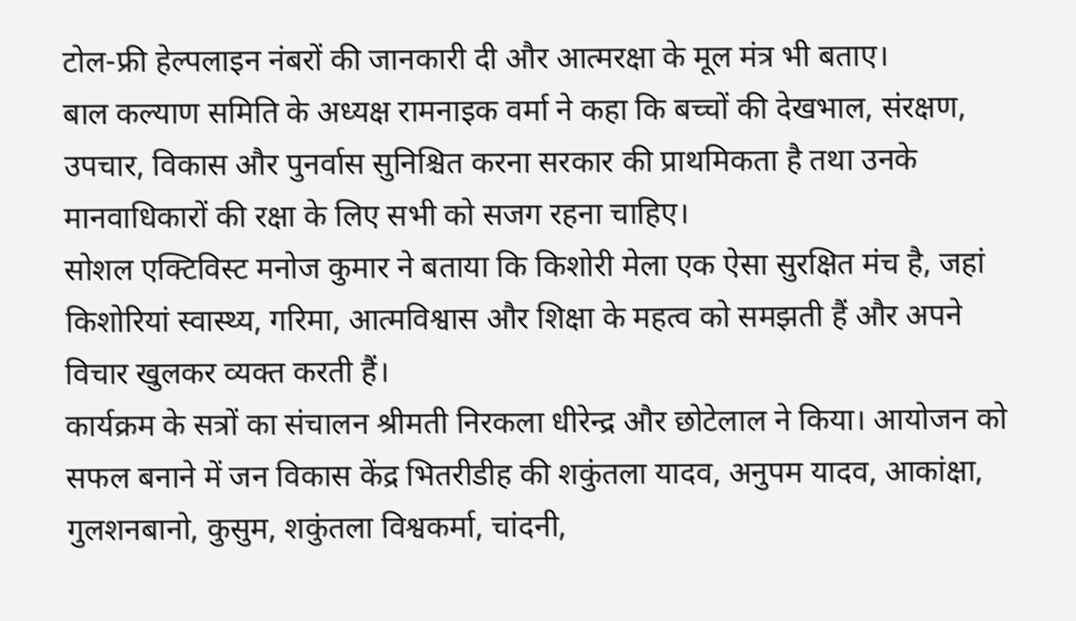टोल-फ्री हेल्पलाइन नंबरों की जानकारी दी और आत्मरक्षा के मूल मंत्र भी बताए।
बाल कल्याण समिति के अध्यक्ष रामनाइक वर्मा ने कहा कि बच्चों की देखभाल, संरक्षण, उपचार, विकास और पुनर्वास सुनिश्चित करना सरकार की प्राथमिकता है तथा उनके मानवाधिकारों की रक्षा के लिए सभी को सजग रहना चाहिए।
सोशल एक्टिविस्ट मनोज कुमार ने बताया कि किशोरी मेला एक ऐसा सुरक्षित मंच है, जहां किशोरियां स्वास्थ्य, गरिमा, आत्मविश्वास और शिक्षा के महत्व को समझती हैं और अपने विचार खुलकर व्यक्त करती हैं।
कार्यक्रम के सत्रों का संचालन श्रीमती निरकला धीरेन्द्र और छोटेलाल ने किया। आयोजन को सफल बनाने में जन विकास केंद्र भितरीडीह की शकुंतला यादव, अनुपम यादव, आकांक्षा, गुलशनबानो, कुसुम, शकुंतला विश्वकर्मा, चांदनी,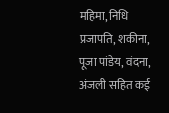महिमा, निधि प्रजापति, शकीना, पूजा पांडेय, वंदना, अंजली सहित कई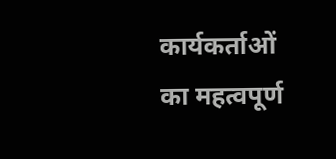कार्यकर्ताओं का महत्वपूर्ण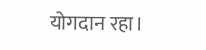योगदान रहा।